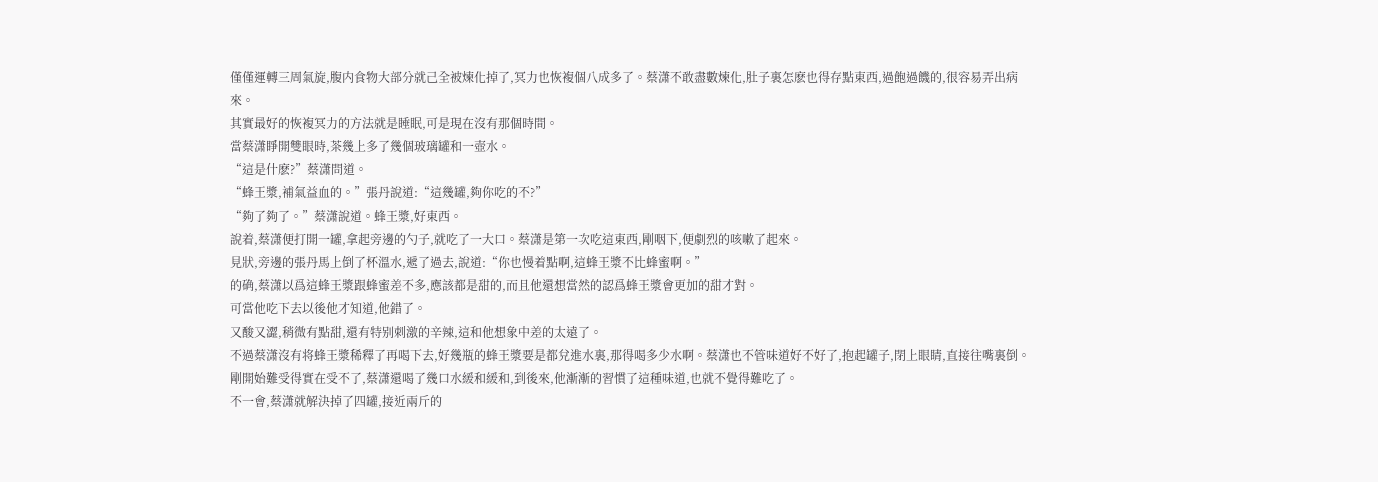僅僅運轉三周氣旋,腹内食物大部分就己全被煉化掉了,冥力也恢複個八成多了。蔡潇不敢盡數煉化,肚子裏怎麽也得存點東西,過飽過饑的,很容易弄出病來。
其實最好的恢複冥力的方法就是睡眠,可是現在沒有那個時間。
當蔡潇睜開雙眼時,茶幾上多了幾個玻璃罐和一壺水。
“這是什麽?”蔡潇問道。
“蜂王漿,補氣益血的。”張丹說道:“這幾罐,夠你吃的不?”
“夠了夠了。”蔡潇說道。蜂王漿,好東西。
說着,蔡潇便打開一罐,拿起旁邊的勺子,就吃了一大口。蔡潇是第一次吃這東西,剛咽下,便劇烈的咳嗽了起來。
見狀,旁邊的張丹馬上倒了杯溫水,遞了過去,說道:“你也慢着點啊,這蜂王漿不比蜂蜜啊。”
的确,蔡潇以爲這蜂王漿跟蜂蜜差不多,應該都是甜的,而且他還想當然的認爲蜂王漿會更加的甜才對。
可當他吃下去以後他才知道,他錯了。
又酸又澀,稍微有點甜,還有特别刺激的辛辣,這和他想象中差的太遠了。
不過蔡潇沒有将蜂王漿稀釋了再喝下去,好幾瓶的蜂王漿要是都兌進水裏,那得喝多少水啊。蔡潇也不管味道好不好了,抱起罐子,閉上眼睛,直接往嘴裏倒。
剛開始難受得實在受不了,蔡潇還喝了幾口水緩和緩和,到後來,他漸漸的習慣了這種味道,也就不覺得難吃了。
不一會,蔡潇就解決掉了四罐,接近兩斤的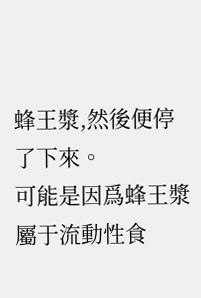蜂王漿,然後便停了下來。
可能是因爲蜂王漿屬于流動性食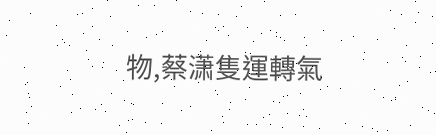物,蔡潇隻運轉氣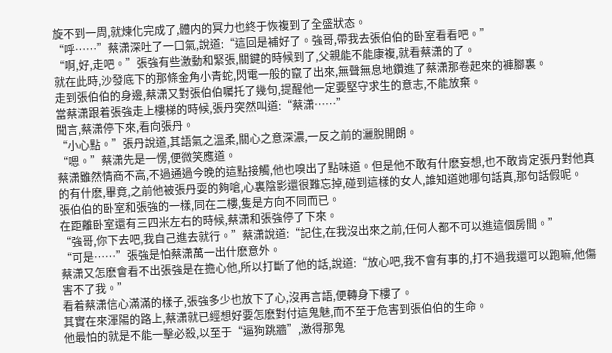旋不到一周,就煉化完成了,體内的冥力也終于恢複到了全盛狀态。
“呼……”蔡潇深吐了一口氣,說道:“這回是補好了。強哥,帶我去張伯伯的卧室看看吧。”
“啊,好,走吧。”張強有些激動和緊張,關鍵的時候到了,父親能不能康複,就看蔡潇的了。
就在此時,沙發底下的那條金角小青蛇,閃電一般的竄了出來,無聲無息地鑽進了蔡潇那卷起來的褲腳裏。
走到張伯伯的身邊,蔡潇又對張伯伯囑托了幾句,提醒他一定要堅守求生的意志,不能放棄。
當蔡潇跟着張強走上樓梯的時候,張丹突然叫道:“蔡潇……”
聞言,蔡潇停下來,看向張丹。
“小心點。”張丹說道,其語氣之溫柔,關心之意深濃,一反之前的灑脫開朗。
“嗯。”蔡潇先是一愣,便微笑應道。
蔡潇雖然情商不高,不過通過今晚的這點接觸,他也嗅出了點味道。但是他不敢有什麽妄想,也不敢肯定張丹對他真的有什麽,畢竟,之前他被張丹耍的夠嗆,心裏陰影還很難忘掉,碰到這樣的女人,誰知道她哪句話真,那句話假呢。
張伯伯的卧室和張強的一樣,同在二樓,隻是方向不同而已。
在距離卧室還有三四米左右的時候,蔡潇和張強停了下來。
“強哥,你下去吧,我自己進去就行。”蔡潇說道:“記住,在我沒出來之前,任何人都不可以進這個房間。”
“可是……”張強是怕蔡潇萬一出什麽意外。
蔡潇又怎麽會看不出張強是在擔心他,所以打斷了他的話,說道:“放心吧,我不會有事的,打不過我還可以跑嘛,他傷害不了我。”
看着蔡潇信心滿滿的樣子,張強多少也放下了心,沒再言語,便轉身下樓了。
其實在來渾陽的路上,蔡潇就已經想好要怎麽對付這鬼魅,而不至于危害到張伯伯的生命。
他最怕的就是不能一擊必殺,以至于“逼狗跳牆”,激得那鬼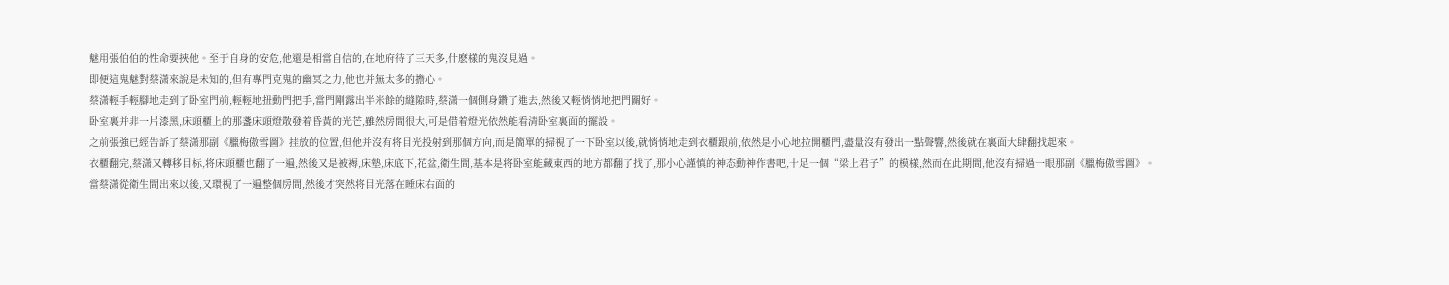魅用張伯伯的性命要挾他。至于自身的安危,他還是相當自信的,在地府待了三天多,什麽樣的鬼沒見過。
即便這鬼魅對蔡潇來說是未知的,但有專門克鬼的幽冥之力,他也并無太多的擔心。
蔡潇輕手輕腳地走到了卧室門前,輕輕地扭動門把手,當門剛露出半米餘的縫隙時,蔡潇一個側身鑽了進去,然後又輕悄悄地把門關好。
卧室裏并非一片漆黑,床頭櫃上的那盞床頭燈散發着昏黃的光芒,雖然房間很大,可是借着燈光依然能看清卧室裏面的擺設。
之前張強已經告訴了蔡潇那副《臘梅傲雪圖》挂放的位置,但他并沒有将目光投射到那個方向,而是簡單的掃視了一下卧室以後,就悄悄地走到衣櫃跟前,依然是小心地拉開櫃門,盡量沒有發出一點聲響,然後就在裏面大肆翻找起來。
衣櫃翻完,蔡潇又轉移目标,将床頭櫃也翻了一遍,然後又是被褥,床墊,床底下,花盆,衛生間,基本是将卧室能藏東西的地方都翻了找了,那小心謹慎的神态動神作書吧,十足一個“梁上君子”的模樣,然而在此期間,他沒有掃過一眼那副《臘梅傲雪圖》。
當蔡潇從衛生間出來以後,又環視了一遍整個房間,然後才突然将目光落在睡床右面的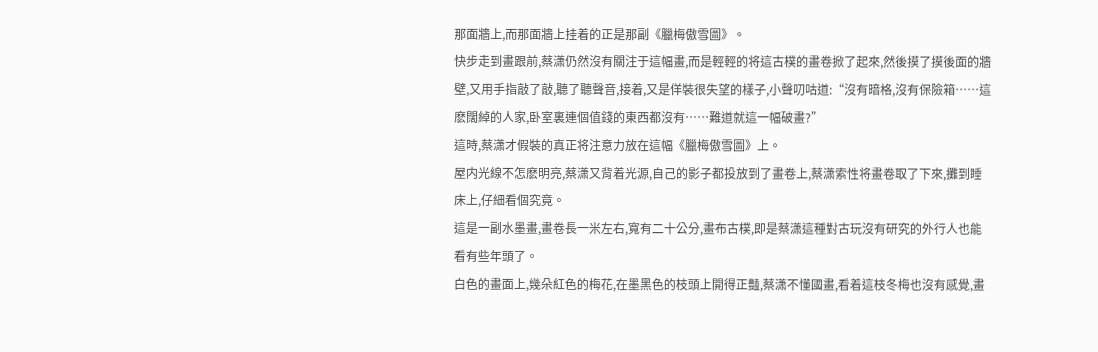那面牆上,而那面牆上挂着的正是那副《臘梅傲雪圖》。
快步走到畫跟前,蔡潇仍然沒有關注于這幅畫,而是輕輕的将這古樸的畫卷掀了起來,然後摸了摸後面的牆壁,又用手指敲了敲,聽了聽聲音,接着,又是佯裝很失望的樣子,小聲叨咕道:“沒有暗格,沒有保險箱……這麽闊綽的人家,卧室裏連個值錢的東西都沒有……難道就這一幅破畫?”
這時,蔡潇才假裝的真正将注意力放在這幅《臘梅傲雪圖》上。
屋内光線不怎麽明亮,蔡潇又背着光源,自己的影子都投放到了畫卷上,蔡潇索性将畫卷取了下來,攤到睡床上,仔細看個究竟。
這是一副水墨畫,畫卷長一米左右,寬有二十公分,畫布古樸,即是蔡潇這種對古玩沒有研究的外行人也能看有些年頭了。
白色的畫面上,幾朵紅色的梅花,在墨黑色的枝頭上開得正豔,蔡潇不懂國畫,看着這枝冬梅也沒有感覺,畫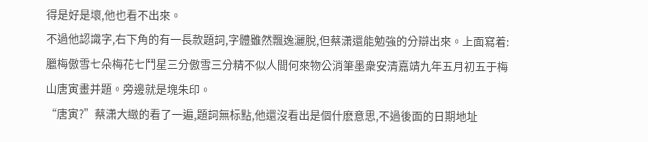得是好是壞,他也看不出來。
不過他認識字,右下角的有一長款題詞,字體雖然飄逸灑脫,但蔡潇還能勉強的分辯出來。上面寫着:臘梅傲雪七朵梅花七鬥星三分傲雪三分精不似人間何來物公消筆墨衆安清嘉靖九年五月初五于梅山唐寅畫并題。旁邊就是塊朱印。
“唐寅?”蔡潇大緻的看了一遍,題詞無标點,他還沒看出是個什麽意思,不過後面的日期地址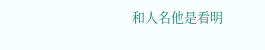和人名他是看明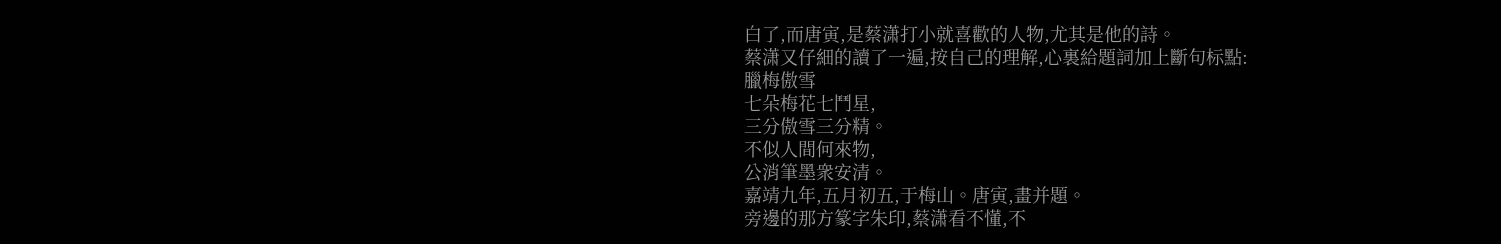白了,而唐寅,是蔡潇打小就喜歡的人物,尤其是他的詩。
蔡潇又仔細的讀了一遍,按自己的理解,心裏給題詞加上斷句标點:
臘梅傲雪
七朵梅花七鬥星,
三分傲雪三分精。
不似人間何來物,
公消筆墨衆安清。
嘉靖九年,五月初五,于梅山。唐寅,畫并題。
旁邊的那方篆字朱印,蔡潇看不懂,不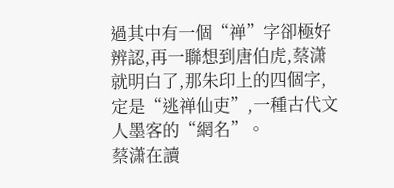過其中有一個“禅”字卻極好辨認,再一聯想到唐伯虎,蔡潇就明白了,那朱印上的四個字,定是“逃禅仙吏”,一種古代文人墨客的“網名”。
蔡潇在讀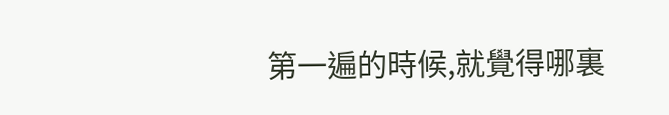第一遍的時候,就覺得哪裏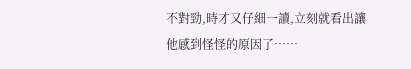不對勁,時才又仔細一讀,立刻就看出讓他感到怪怪的原因了……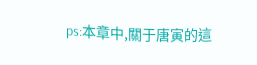ps:本章中,關于唐寅的這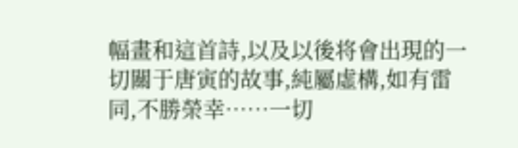幅畫和這首詩,以及以後将會出現的一切關于唐寅的故事,純屬虛構,如有雷同,不勝榮幸……一切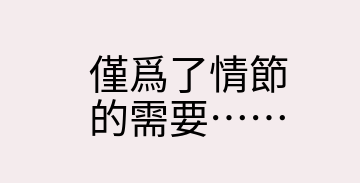僅爲了情節的需要……